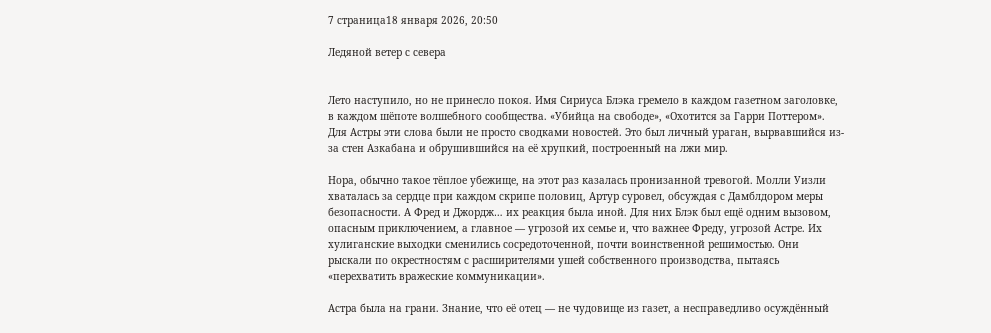7 страница18 января 2026, 20:50

Ледяной ветер с севера


Лето наступило, но не принесло покоя. Имя Сириуса Блэка гремело в каждом газетном заголовке, в каждом шёпоте волшебного сообщества. «Убийца на свободе», «Охотится за Гарри Поттером». Для Астры эти слова были не просто сводками новостей. Это был личный ураган, вырвавшийся из-за стен Азкабана и обрушившийся на её хрупкий, построенный на лжи мир.

Нора, обычно такое тёплое убежище, на этот раз казалась пронизанной тревогой. Молли Уизли хваталась за сердце при каждом скрипе половиц, Артур суровел, обсуждая с Дамблдором меры безопасности. А Фред и Джордж… их реакция была иной. Для них Блэк был ещё одним вызовом, опасным приключением, а главное — угрозой их семье и, что важнее Фреду, угрозой Астре. Их хулиганские выходки сменились сосредоточенной, почти воинственной решимостью. Они рыскали по окрестностям с расширителями ушей собственного производства, пытаясь «перехватить вражеские коммуникации».

Астра была на грани. Знание, что её отец — не чудовище из газет, а несправедливо осуждённый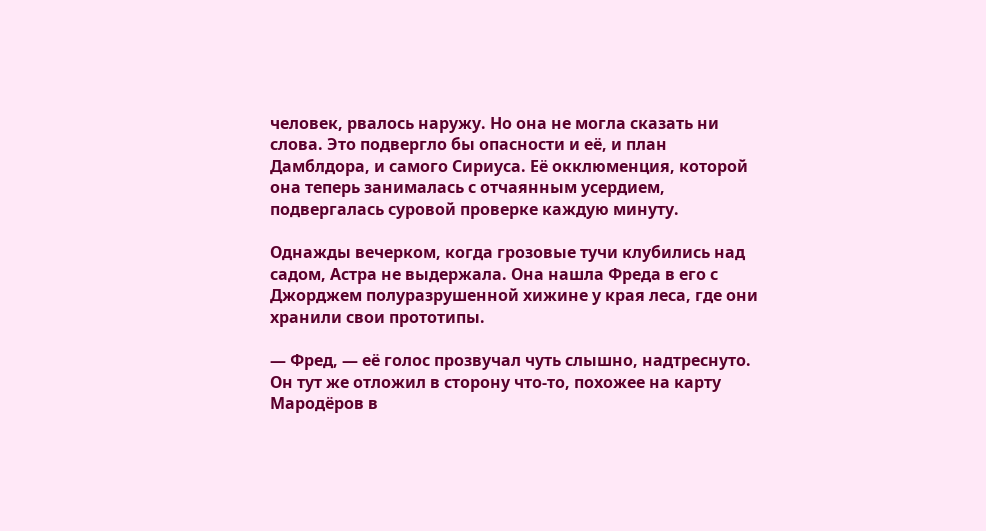человек, рвалось наружу. Но она не могла сказать ни слова. Это подвергло бы опасности и её, и план Дамблдора, и самого Сириуса. Её окклюменция, которой она теперь занималась с отчаянным усердием, подвергалась суровой проверке каждую минуту.

Однажды вечерком, когда грозовые тучи клубились над садом, Астра не выдержала. Она нашла Фреда в его с Джорджем полуразрушенной хижине у края леса, где они хранили свои прототипы.

— Фред, — её голос прозвучал чуть слышно, надтреснуто.
Он тут же отложил в сторону что-то, похожее на карту Мародёров в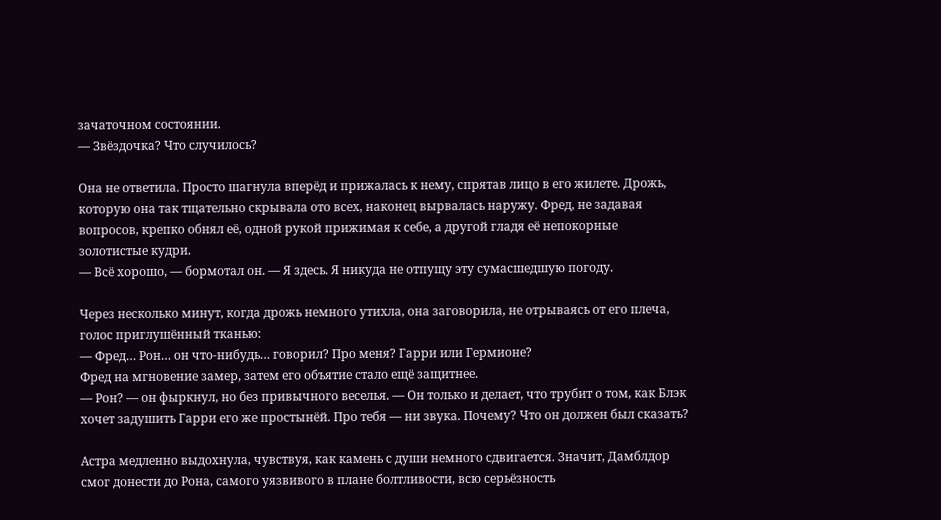зачаточном состоянии.
— Звёздочка? Что случилось?

Она не ответила. Просто шагнула вперёд и прижалась к нему, спрятав лицо в его жилете. Дрожь, которую она так тщательно скрывала ото всех, наконец вырвалась наружу. Фред, не задавая вопросов, крепко обнял её, одной рукой прижимая к себе, а другой гладя её непокорные золотистые кудри.
— Всё хорошо, — бормотал он. — Я здесь. Я никуда не отпущу эту сумасшедшую погоду.

Через несколько минут, когда дрожь немного утихла, она заговорила, не отрываясь от его плеча, голос приглушённый тканью:
— Фред… Рон… он что-нибудь… говорил? Про меня? Гарри или Гермионе?
Фред на мгновение замер, затем его объятие стало ещё защитнее.
— Рон? — он фыркнул, но без привычного веселья. — Он только и делает, что трубит о том, как Блэк хочет задушить Гарри его же простынёй. Про тебя — ни звука. Почему? Что он должен был сказать?

Астра медленно выдохнула, чувствуя, как камень с души немного сдвигается. Значит, Дамблдор смог донести до Рона, самого уязвивого в плане болтливости, всю серьёзность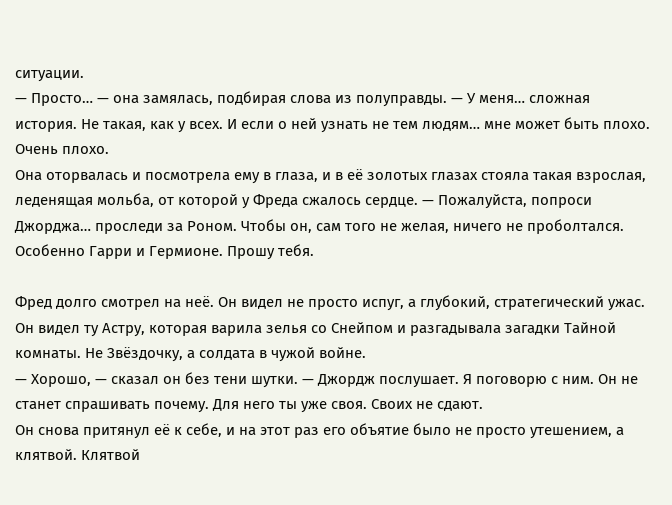ситуации.
— Просто… — она замялась, подбирая слова из полуправды. — У меня… сложная история. Не такая, как у всех. И если о ней узнать не тем людям… мне может быть плохо. Очень плохо.
Она оторвалась и посмотрела ему в глаза, и в её золотых глазах стояла такая взрослая, леденящая мольба, от которой у Фреда сжалось сердце. — Пожалуйста, попроси Джорджа… проследи за Роном. Чтобы он, сам того не желая, ничего не проболтался. Особенно Гарри и Гермионе. Прошу тебя.

Фред долго смотрел на неё. Он видел не просто испуг, а глубокий, стратегический ужас. Он видел ту Астру, которая варила зелья со Снейпом и разгадывала загадки Тайной комнаты. Не Звёздочку, а солдата в чужой войне.
— Хорошо, — сказал он без тени шутки. — Джордж послушает. Я поговорю с ним. Он не станет спрашивать почему. Для него ты уже своя. Своих не сдают.
Он снова притянул её к себе, и на этот раз его объятие было не просто утешением, а клятвой. Клятвой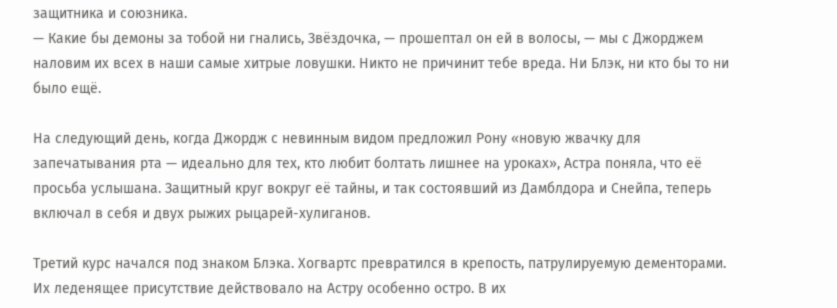защитника и союзника.
— Какие бы демоны за тобой ни гнались, Звёздочка, — прошептал он ей в волосы, — мы с Джорджем наловим их всех в наши самые хитрые ловушки. Никто не причинит тебе вреда. Ни Блэк, ни кто бы то ни было ещё.

На следующий день, когда Джордж с невинным видом предложил Рону «новую жвачку для запечатывания рта — идеально для тех, кто любит болтать лишнее на уроках», Астра поняла, что её просьба услышана. Защитный круг вокруг её тайны, и так состоявший из Дамблдора и Снейпа, теперь включал в себя и двух рыжих рыцарей-хулиганов.

Третий курс начался под знаком Блэка. Хогвартс превратился в крепость, патрулируемую дементорами. Их леденящее присутствие действовало на Астру особенно остро. В их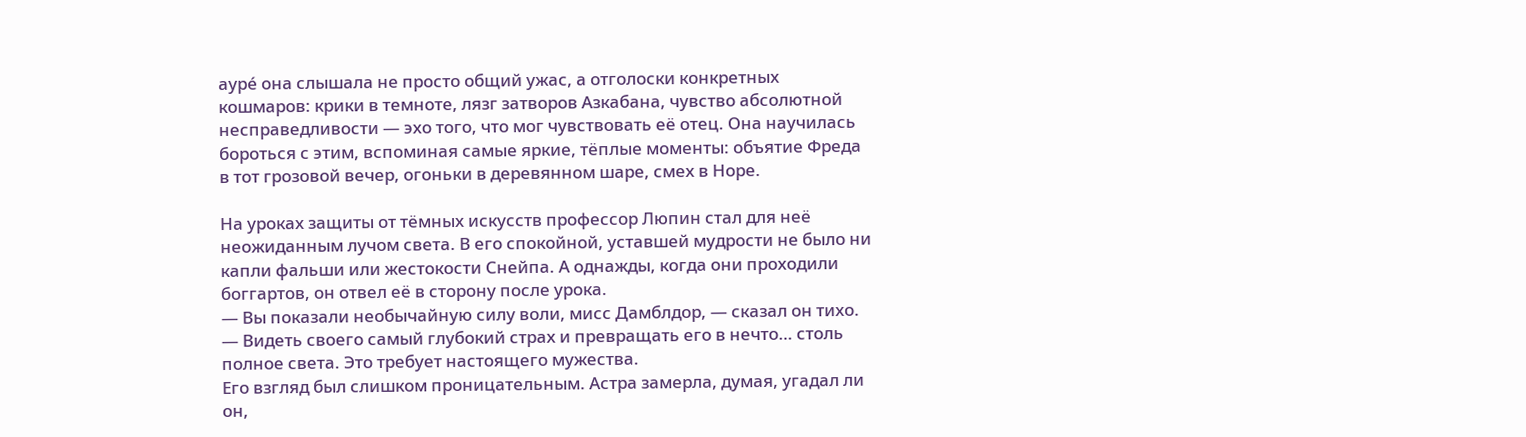аурé она слышала не просто общий ужас, а отголоски конкретных кошмаров: крики в темноте, лязг затворов Азкабана, чувство абсолютной несправедливости — эхо того, что мог чувствовать её отец. Она научилась бороться с этим, вспоминая самые яркие, тёплые моменты: объятие Фреда в тот грозовой вечер, огоньки в деревянном шаре, смех в Норе.

На уроках защиты от тёмных искусств профессор Люпин стал для неё неожиданным лучом света. В его спокойной, уставшей мудрости не было ни капли фальши или жестокости Снейпа. А однажды, когда они проходили боггартов, он отвел её в сторону после урока.
— Вы показали необычайную силу воли, мисс Дамблдор, — сказал он тихо. — Видеть своего самый глубокий страх и превращать его в нечто… столь полное света. Это требует настоящего мужества.
Его взгляд был слишком проницательным. Астра замерла, думая, угадал ли он,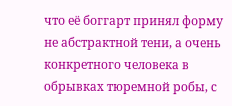что её боггарт принял форму не абстрактной тени, а очень конкретного человека в обрывках тюремной робы, с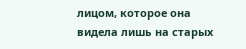лицом, которое она видела лишь на старых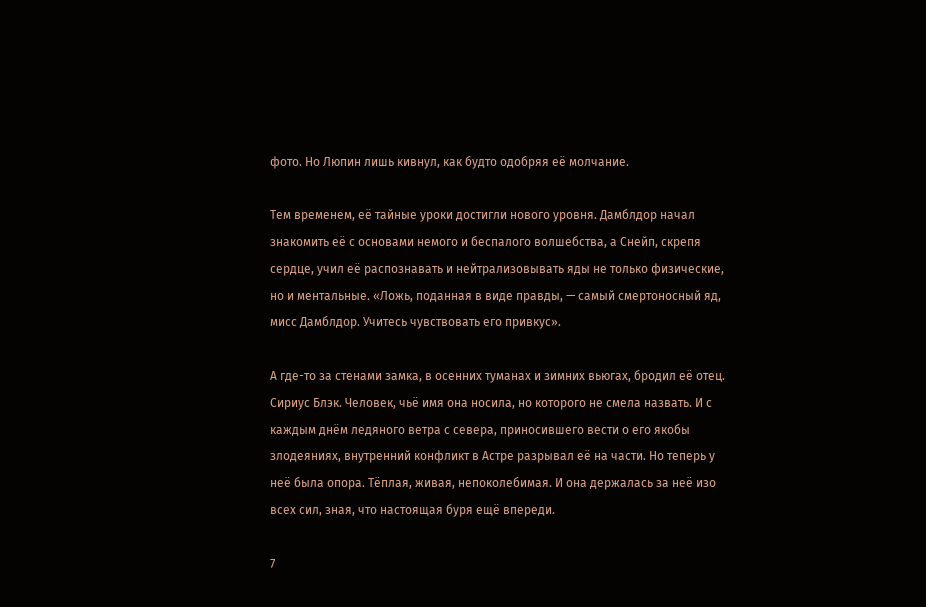фото. Но Люпин лишь кивнул, как будто одобряя её молчание.

Тем временем, её тайные уроки достигли нового уровня. Дамблдор начал знакомить её с основами немого и беспалого волшебства, а Снейп, скрепя сердце, учил её распознавать и нейтрализовывать яды не только физические, но и ментальные. «Ложь, поданная в виде правды, — самый смертоносный яд, мисс Дамблдор. Учитесь чувствовать его привкус».

А где-то за стенами замка, в осенних туманах и зимних вьюгах, бродил её отец. Сириус Блэк. Человек, чьё имя она носила, но которого не смела назвать. И с каждым днём ледяного ветра с севера, приносившего вести о его якобы злодеяниях, внутренний конфликт в Астре разрывал её на части. Но теперь у неё была опора. Тёплая, живая, непоколебимая. И она держалась за неё изо всех сил, зная, что настоящая буря ещё впереди.

7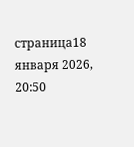страница18 января 2026, 20:50